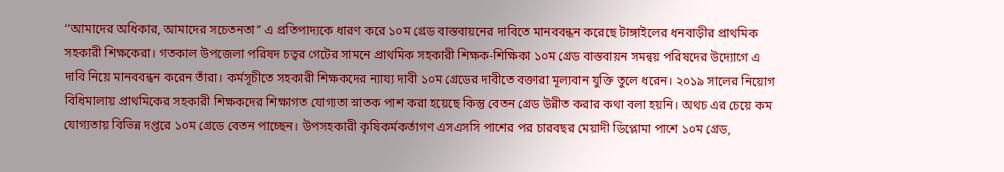‘‘আমাদের অধিকার, আমাদের সচেতনতা’’ এ প্রতিপাদ্যকে ধারণ করে ১০ম গ্রেড বাস্তবায়নের দাবিতে মানববন্ধন করেছে টাঙ্গাইলের ধনবাড়ীর প্রাথমিক সহকারী শিক্ষকেরা। গতকাল উপজেলা পরিষদ চত্বর গেটের সামনে প্রাথমিক সহকারী শিক্ষক-শিক্ষিকা ১০ম গ্রেড বাস্তবায়ন সমন্বয় পরিষদের উদ্যোগে এ দাবি নিয়ে মানববন্ধন করেন তাঁরা। কর্মসূচীতে সহকারী শিক্ষকদের ন্যায্য দাবী ১০ম গ্রেডের দাবীতে বক্তারা মূল্যবান যুক্তি তুলে ধরেন। ২০১৯ সালের নিয়োগ বিধিমালায় প্রাথমিকের সহকারী শিক্ষকদের শিক্ষাগত যোগ্যতা স্নাতক পাশ করা হয়েছে কিন্তু বেতন গ্রেড উন্নীত করার কথা বলা হয়নি। অথচ এর চেয়ে কম যোগ্যতায় বিভিন্ন দপ্তরে ১০ম গ্রেডে বেতন পাচ্ছেন। উপসহকারী কৃষিকর্মকর্তাগণ এসএসসি পাশের পর চারবছর মেয়াদী ডিপ্লোমা পাশে ১০ম গ্রেড,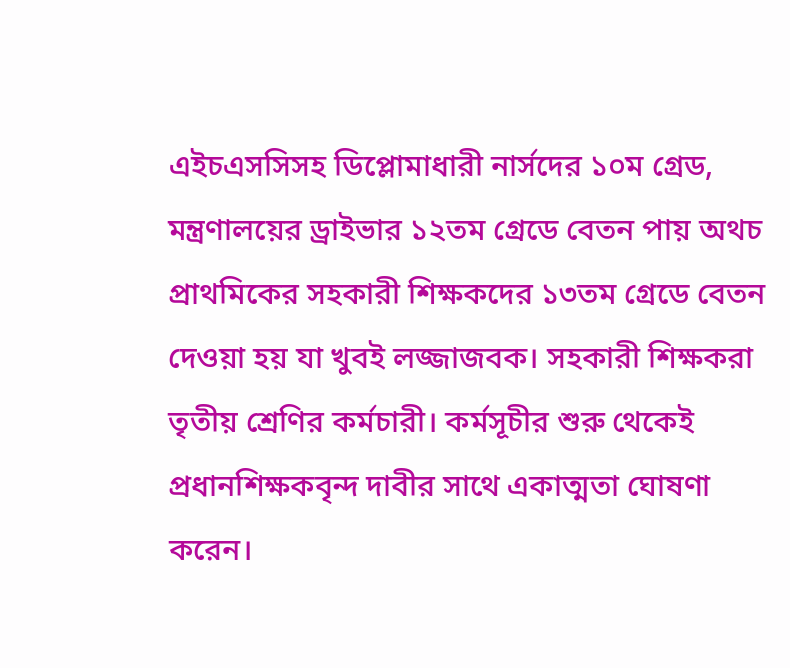এইচএসসিসহ ডিপ্লোমাধারী নার্সদের ১০ম গ্রেড, মন্ত্রণালয়ের ড্রাইভার ১২তম গ্রেডে বেতন পায় অথচ প্রাথমিকের সহকারী শিক্ষকদের ১৩তম গ্রেডে বেতন দেওয়া হয় যা খুবই লজ্জাজবক। সহকারী শিক্ষকরা তৃতীয় শ্রেণির কর্মচারী। কর্মসূচীর শুরু থেকেই প্রধানশিক্ষকবৃন্দ দাবীর সাথে একাত্মতা ঘোষণা করেন।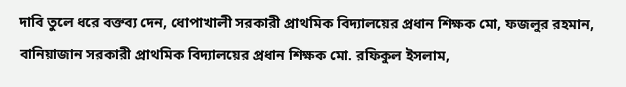দাবি তুলে ধরে বক্তব্য দেন, ধোপাখালী সরকারী প্রাথমিক বিদ্যালয়ের প্রধান শিক্ষক মো, ফজলুর রহমান, বানিয়াজান সরকারী প্রাথমিক বিদ্যালয়ের প্রধান শিক্ষক মো. রফিকুল ইসলাম,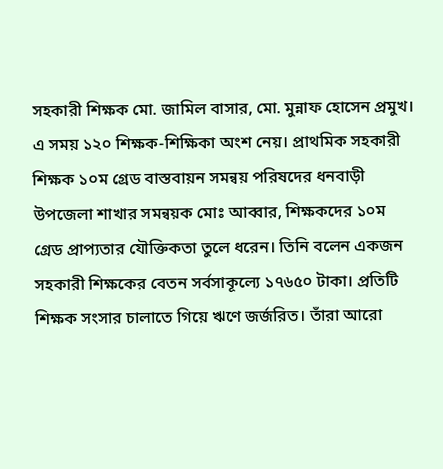সহকারী শিক্ষক মো. জামিল বাসার, মো. মুন্নাফ হোসেন প্রমুখ। এ সময় ১২০ শিক্ষক-শিক্ষিকা অংশ নেয়। প্রাথমিক সহকারী শিক্ষক ১০ম গ্রেড বাস্তবায়ন সমন্বয় পরিষদের ধনবাড়ী উপজেলা শাখার সমন্বয়ক মোঃ আব্বার, শিক্ষকদের ১০ম গ্রেড প্রাপ্যতার যৌক্তিকতা তুলে ধরেন। তিনি বলেন একজন সহকারী শিক্ষকের বেতন সর্বসাকূল্যে ১৭৬৫০ টাকা। প্রতিটি শিক্ষক সংসার চালাতে গিয়ে ঋণে জর্জরিত। তাঁরা আরো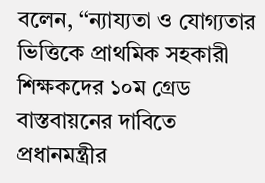বলেন, ‘‘ন্যায্যতা ও যোগ্যতার ভিত্তিকে প্রাথমিক সহকারী শিক্ষকদের ১০ম গ্রেড বাস্তবায়নের দাবিতে প্রধানমন্ত্রীর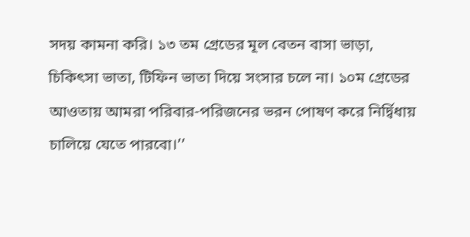সদয় কামনা করি। ১৩ তম গ্রেডের মূল বেতন বাসা ভাড়া, চিকিৎসা ভাতা, টিফিন ভাতা দিয়ে সংসার চলে না। ১০ম গ্রেডের আওতায় আমরা পরিবার-পরিজনের ভরন পোষণ করে নির্দ্বিধায় চালিয়ে যেতে পারবো।’’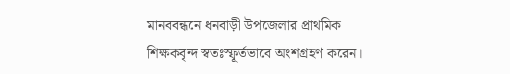মানববন্ধনে ধনবাড়ী উপজেলার প্রাথমিক শিক্ষকবৃন্দ স্বতঃস্ফূর্তভাবে অংশগ্রহণ করেন।